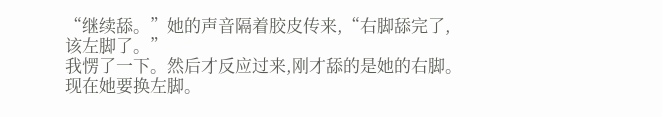“继续舔。”她的声音隔着胶皮传来,“右脚舔完了,该左脚了。”
我愣了一下。然后才反应过来,刚才舔的是她的右脚。现在她要换左脚。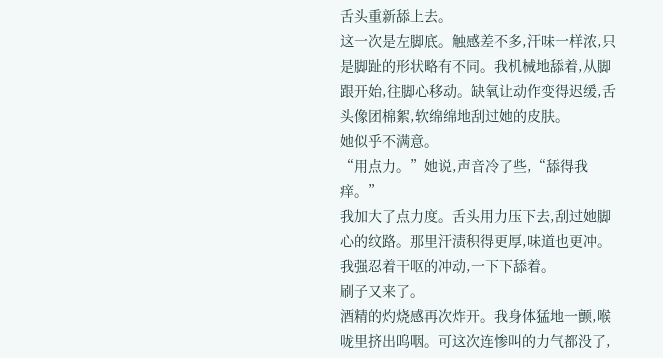舌头重新舔上去。
这一次是左脚底。触感差不多,汗味一样浓,只是脚趾的形状略有不同。我机械地舔着,从脚跟开始,往脚心移动。缺氧让动作变得迟缓,舌头像团棉絮,软绵绵地刮过她的皮肤。
她似乎不满意。
“用点力。”她说,声音冷了些,“舔得我痒。”
我加大了点力度。舌头用力压下去,刮过她脚心的纹路。那里汗渍积得更厚,味道也更冲。我强忍着干呕的冲动,一下下舔着。
刷子又来了。
酒精的灼烧感再次炸开。我身体猛地一颤,喉咙里挤出呜咽。可这次连惨叫的力气都没了,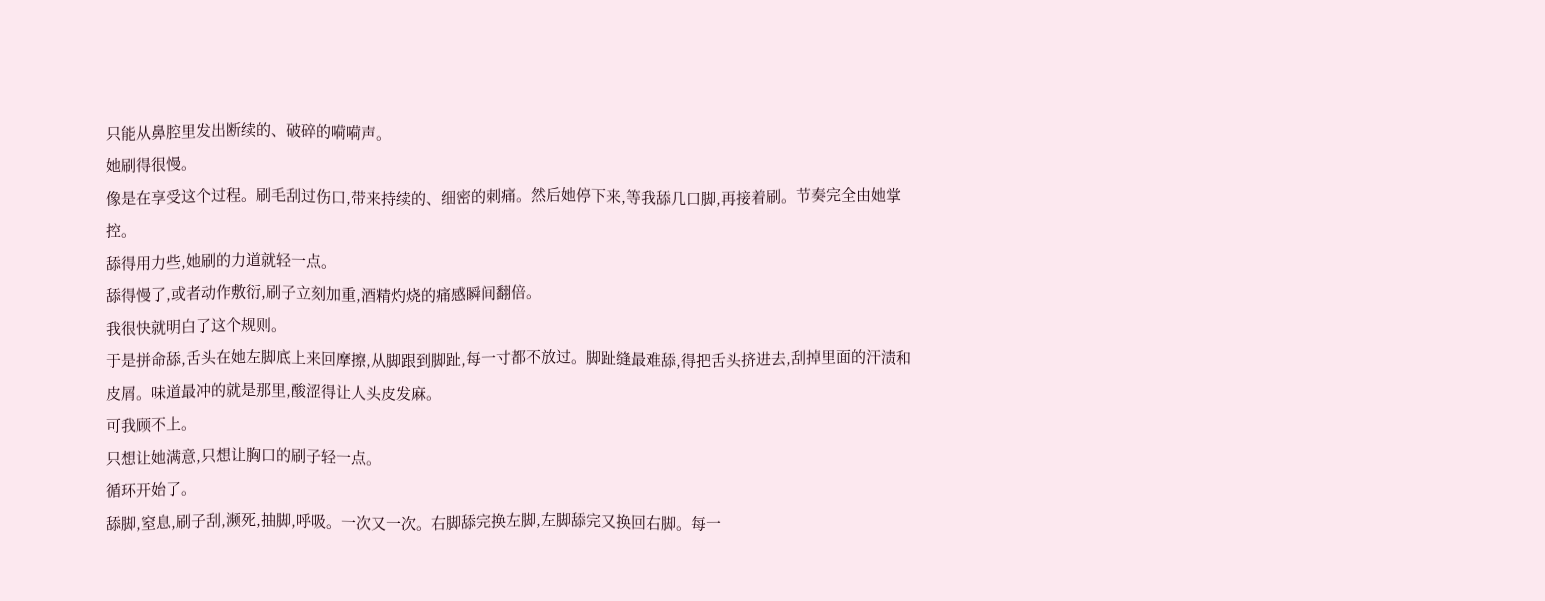只能从鼻腔里发出断续的、破碎的嗬嗬声。
她刷得很慢。
像是在享受这个过程。刷毛刮过伤口,带来持续的、细密的刺痛。然后她停下来,等我舔几口脚,再接着刷。节奏完全由她掌控。
舔得用力些,她刷的力道就轻一点。
舔得慢了,或者动作敷衍,刷子立刻加重,酒精灼烧的痛感瞬间翻倍。
我很快就明白了这个规则。
于是拼命舔,舌头在她左脚底上来回摩擦,从脚跟到脚趾,每一寸都不放过。脚趾缝最难舔,得把舌头挤进去,刮掉里面的汗渍和皮屑。味道最冲的就是那里,酸涩得让人头皮发麻。
可我顾不上。
只想让她满意,只想让胸口的刷子轻一点。
循环开始了。
舔脚,窒息,刷子刮,濒死,抽脚,呼吸。一次又一次。右脚舔完换左脚,左脚舔完又换回右脚。每一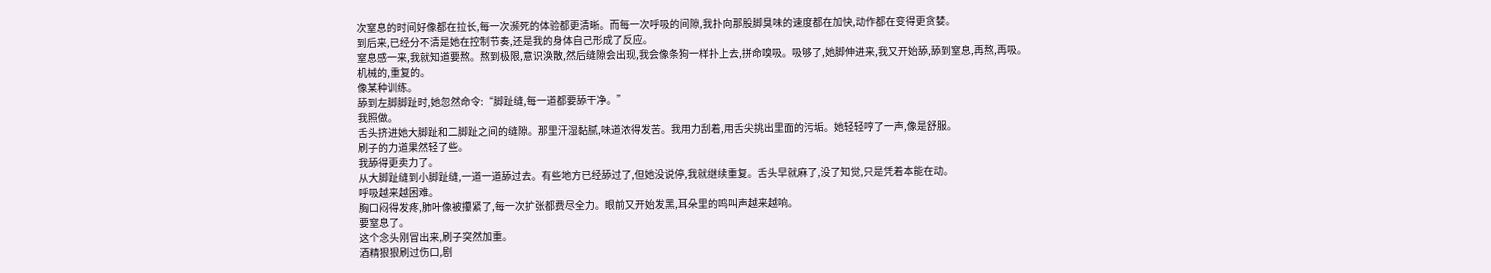次窒息的时间好像都在拉长,每一次濒死的体验都更清晰。而每一次呼吸的间隙,我扑向那股脚臭味的速度都在加快,动作都在变得更贪婪。
到后来,已经分不清是她在控制节奏,还是我的身体自己形成了反应。
窒息感一来,我就知道要熬。熬到极限,意识涣散,然后缝隙会出现,我会像条狗一样扑上去,拼命嗅吸。吸够了,她脚伸进来,我又开始舔,舔到窒息,再熬,再吸。
机械的,重复的。
像某种训练。
舔到左脚脚趾时,她忽然命令:“脚趾缝,每一道都要舔干净。”
我照做。
舌头挤进她大脚趾和二脚趾之间的缝隙。那里汗湿黏腻,味道浓得发苦。我用力刮着,用舌尖挑出里面的污垢。她轻轻哼了一声,像是舒服。
刷子的力道果然轻了些。
我舔得更卖力了。
从大脚趾缝到小脚趾缝,一道一道舔过去。有些地方已经舔过了,但她没说停,我就继续重复。舌头早就麻了,没了知觉,只是凭着本能在动。
呼吸越来越困难。
胸口闷得发疼,肺叶像被攥紧了,每一次扩张都费尽全力。眼前又开始发黑,耳朵里的鸣叫声越来越响。
要窒息了。
这个念头刚冒出来,刷子突然加重。
酒精狠狠刷过伤口,剧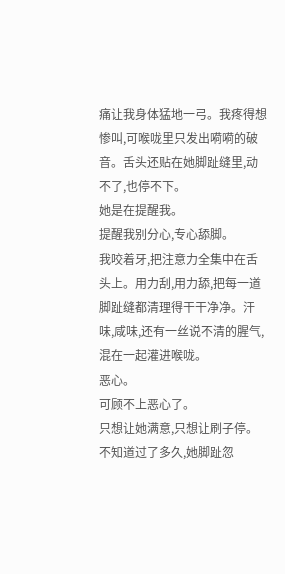痛让我身体猛地一弓。我疼得想惨叫,可喉咙里只发出嗬嗬的破音。舌头还贴在她脚趾缝里,动不了,也停不下。
她是在提醒我。
提醒我别分心,专心舔脚。
我咬着牙,把注意力全集中在舌头上。用力刮,用力舔,把每一道脚趾缝都清理得干干净净。汗味,咸味,还有一丝说不清的腥气,混在一起灌进喉咙。
恶心。
可顾不上恶心了。
只想让她满意,只想让刷子停。
不知道过了多久,她脚趾忽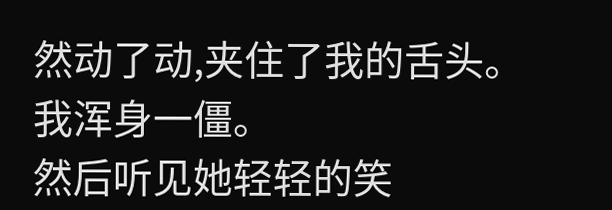然动了动,夹住了我的舌头。
我浑身一僵。
然后听见她轻轻的笑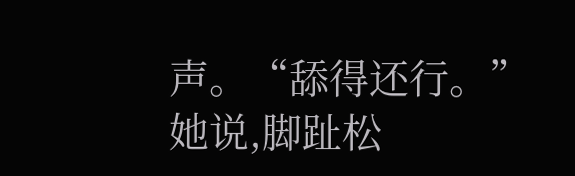声。“舔得还行。”她说,脚趾松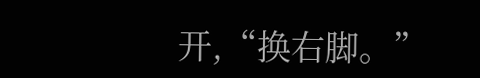开,“换右脚。”